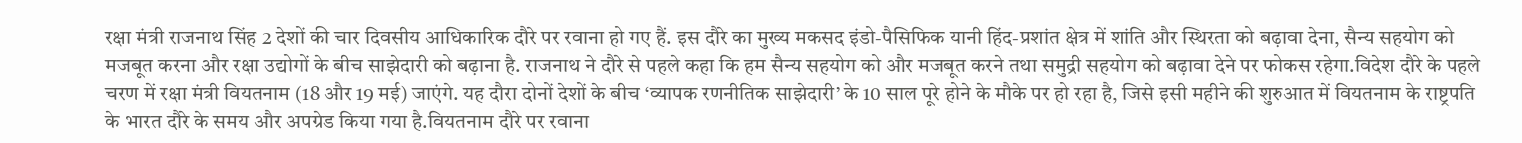रक्षा मंत्री राजनाथ सिंह 2 देशों की चार दिवसीय आधिकारिक दौरे पर रवाना हो गए हैं. इस दौरे का मुख्य मकसद इंडो-पैसिफिक यानी हिंद-प्रशांत क्षेत्र में शांति और स्थिरता को बढ़ावा देना, सैन्य सहयोग को मजबूत करना और रक्षा उद्योगों के बीच साझेदारी को बढ़ाना है. राजनाथ ने दौरे से पहले कहा कि हम सैन्य सहयोग को और मजबूत करने तथा समुद्री सहयोग को बढ़ावा देने पर फोकस रहेगा.विदेश दौरे के पहले चरण में रक्षा मंत्री वियतनाम (18 और 19 मई) जाएंगे. यह दौरा दोनों देशों के बीच ‘व्यापक रणनीतिक साझेदारी’ के 10 साल पूरे होने के मौके पर हो रहा है, जिसे इसी महीने की शुरुआत में वियतनाम के राष्ट्रपति के भारत दौरे के समय और अपग्रेड किया गया है.वियतनाम दौरे पर रवाना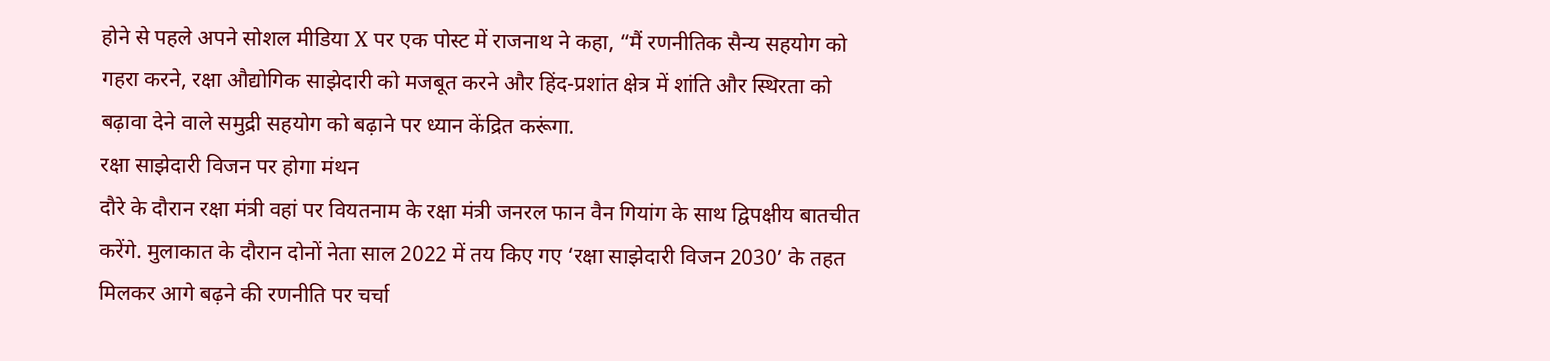होने से पहले अपने सोशल मीडिया X पर एक पोस्ट में राजनाथ ने कहा, “मैं रणनीतिक सैन्य सहयोग को गहरा करने, रक्षा औद्योगिक साझेदारी को मजबूत करने और हिंद-प्रशांत क्षेत्र में शांति और स्थिरता को बढ़ावा देने वाले समुद्री सहयोग को बढ़ाने पर ध्यान केंद्रित करूंगा.
रक्षा साझेदारी विजन पर होगा मंथन
दौरे के दौरान रक्षा मंत्री वहां पर वियतनाम के रक्षा मंत्री जनरल फान वैन गियांग के साथ द्विपक्षीय बातचीत करेंगे. मुलाकात के दौरान दोनों नेता साल 2022 में तय किए गए ‘रक्षा साझेदारी विजन 2030’ के तहत मिलकर आगे बढ़ने की रणनीति पर चर्चा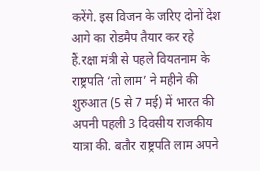करेंगे. इस विजन के जरिए दोनों देश आगे का रोडमैप तैयार कर रहे हैं.रक्षा मंत्री से पहले वियतनाम के राष्ट्रपति ‘तो लाम’ ने महीने की शुरुआत (5 से 7 मई) में भारत की अपनी पहली 3 दिवसीय राजकीय यात्रा की. बतौर राष्ट्रपति लाम अपने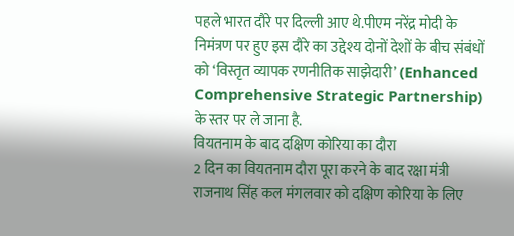पहले भारत दौरे पर दिल्ली आए थे.पीएम नरेंद्र मोदी के निमंत्रण पर हुए इस दौरे का उद्देश्य दोनों देशों के बीच संबंधों को ‘विस्तृत व्यापक रणनीतिक साझेदारी’ (Enhanced Comprehensive Strategic Partnership) के स्तर पर ले जाना है.
वियतनाम के बाद दक्षिण कोरिया का दौरा
2 दिन का वियतनाम दौरा पूरा करने के बाद रक्षा मंत्री राजनाथ सिंह कल मंगलवार को दक्षिण कोरिया के लिए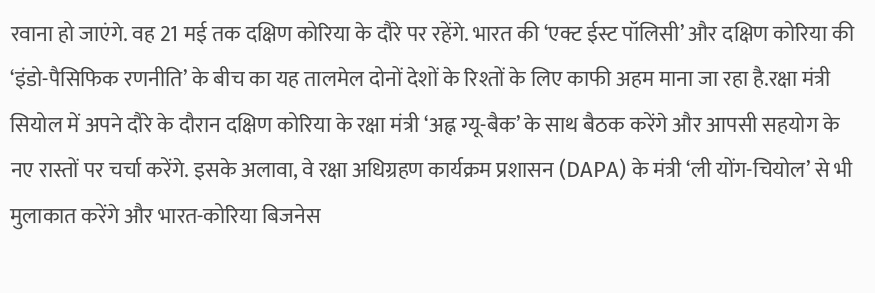रवाना हो जाएंगे. वह 21 मई तक दक्षिण कोरिया के दौरे पर रहेंगे. भारत की ‘एक्ट ईस्ट पॉलिसी’ और दक्षिण कोरिया की ‘इंडो-पैसिफिक रणनीति’ के बीच का यह तालमेल दोनों देशों के रिश्तों के लिए काफी अहम माना जा रहा है.रक्षा मंत्री सियोल में अपने दौरे के दौरान दक्षिण कोरिया के रक्षा मंत्री ‘अह्न ग्यू-बैक’ के साथ बैठक करेंगे और आपसी सहयोग के नए रास्तों पर चर्चा करेंगे. इसके अलावा, वे रक्षा अधिग्रहण कार्यक्रम प्रशासन (DAPA) के मंत्री ‘ली योंग-चियोल’ से भी मुलाकात करेंगे और भारत-कोरिया बिजनेस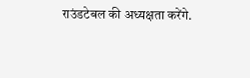राउंडटेबल की अध्यक्षता करेंगे.